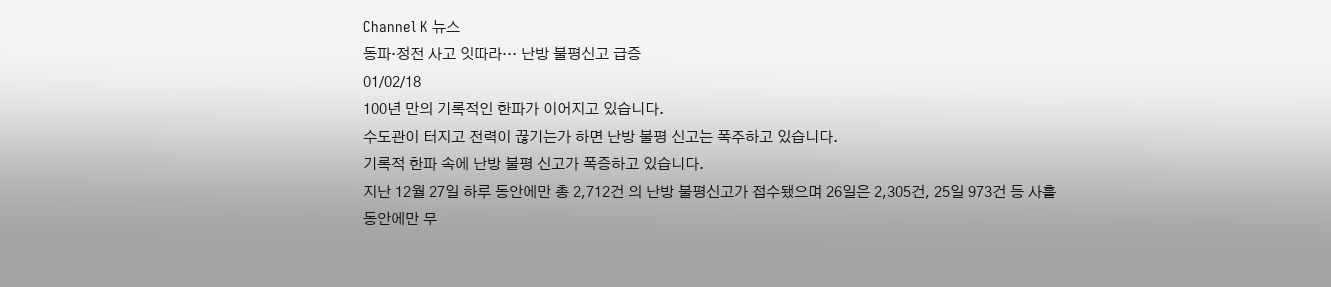Channel K 뉴스
동파·정전 사고 잇따라… 난방 불평신고 급증
01/02/18
100년 만의 기록적인 한파가 이어지고 있습니다.
수도관이 터지고 전력이 끊기는가 하면 난방 불평 신고는 폭주하고 있습니다.
기록적 한파 속에 난방 불평 신고가 폭증하고 있습니다.
지난 12월 27일 하루 동안에만 총 2,712건 의 난방 불평신고가 접수됐으며 26일은 2,305건, 25일 973건 등 사흘동안에만 무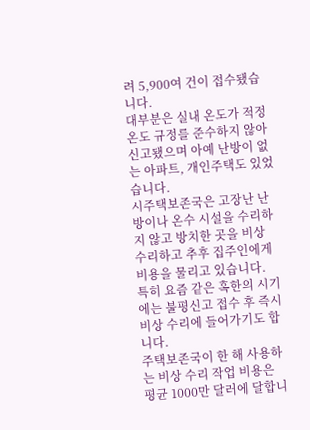려 5,900여 건이 접수됐습니다.
대부분은 실내 온도가 적정 온도 규정를 준수하지 않아 신고됐으며 아예 난방이 없는 아파트, 개인주택도 있었습니다.
시주택보존국은 고장난 난방이나 온수 시설을 수리하지 않고 방치한 곳을 비상 수리하고 추후 집주인에게 비용을 물리고 있습니다.
특히 요즘 같은 혹한의 시기에는 불평신고 접수 후 즉시 비상 수리에 들어가기도 합니다.
주택보존국이 한 해 사용하는 비상 수리 작업 비용은 평균 1000만 달러에 달합니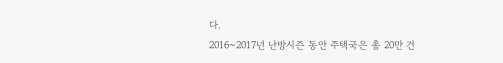다.
2016~2017년 난방시즌 동안 주택국은 총 20만 건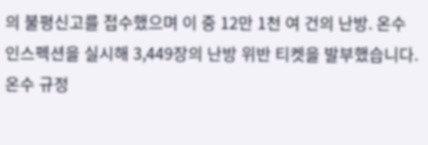의 불평신고를 접수했으며 이 중 12만 1천 여 건의 난방. 온수 인스펙션을 실시해 3,449장의 난방 위반 티켓을 발부했습니다.
온수 규정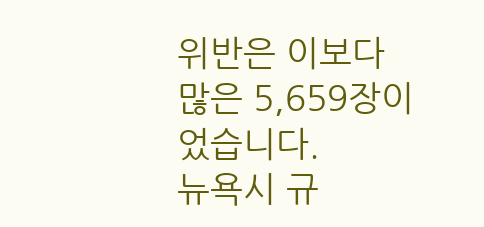위반은 이보다 많은 5,659장이었습니다.
뉴욕시 규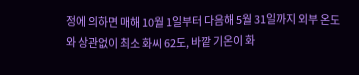정에 의하면 매해 10월 1일부터 다음해 5월 31일까지 외부 온도와 상관없이 최소 화씨 62도, 바깥 기온이 화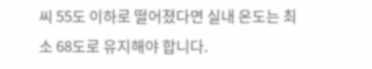씨 55도 이하로 떨어졌다면 실내 온도는 최소 68도로 유지해야 합니다.